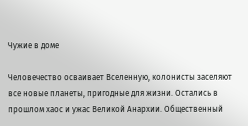Чужие в доме

Человечество осваивает Вселенную, колонисты заселяют все новые планеты, пригодные для жизни. Остались в прошлом хаос и ужас Великой Анархии. Общественный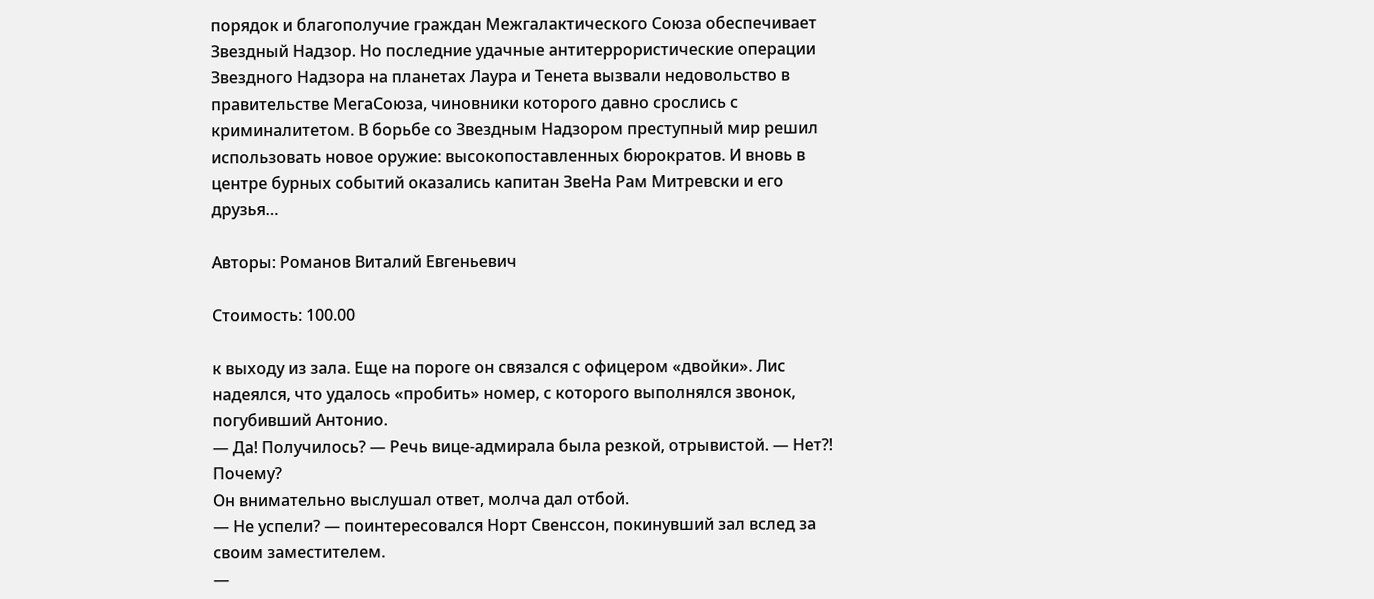порядок и благополучие граждан Межгалактического Союза обеспечивает Звездный Надзор. Но последние удачные антитеррористические операции Звездного Надзора на планетах Лаура и Тенета вызвали недовольство в правительстве МегаСоюза, чиновники которого давно срослись с криминалитетом. В борьбе со Звездным Надзором преступный мир решил использовать новое оружие: высокопоставленных бюрократов. И вновь в центре бурных событий оказались капитан ЗвеНа Рам Митревски и его друзья…

Авторы: Романов Виталий Евгеньевич

Стоимость: 100.00

к выходу из зала. Еще на пороге он связался с офицером «двойки». Лис надеялся, что удалось «пробить» номер, с которого выполнялся звонок, погубивший Антонио.
— Да! Получилось? — Речь вице-адмирала была резкой, отрывистой. — Нет?! Почему?
Он внимательно выслушал ответ, молча дал отбой.
— Не успели? — поинтересовался Норт Свенссон, покинувший зал вслед за своим заместителем.
—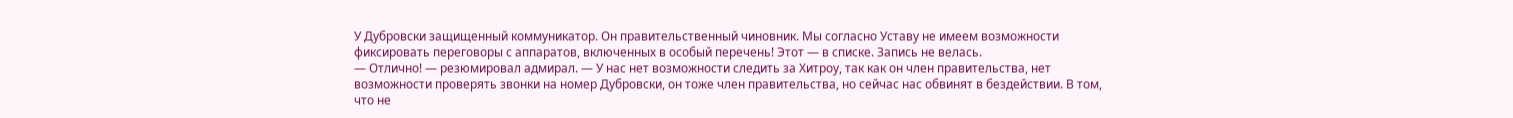У Дубровски защищенный коммуникатор. Он правительственный чиновник. Мы согласно Уставу не имеем возможности фиксировать переговоры с аппаратов, включенных в особый перечень! Этот — в списке. Запись не велась.
— Отлично! — резюмировал адмирал. — У нас нет возможности следить за Хитроу, так как он член правительства, нет возможности проверять звонки на номер Дубровски, он тоже член правительства, но сейчас нас обвинят в бездействии. В том, что не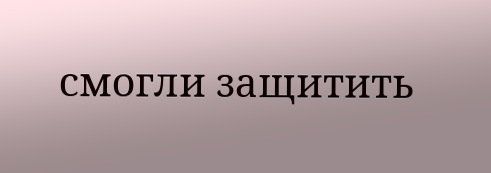смогли защитить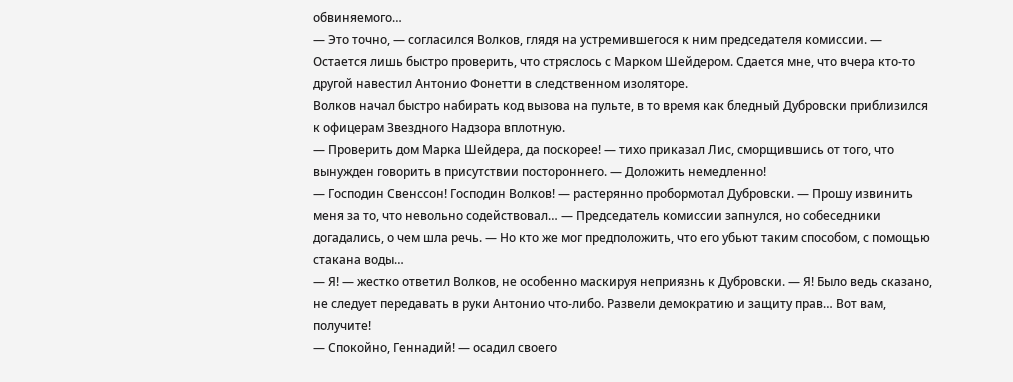обвиняемого…
— Это точно, — согласился Волков, глядя на устремившегося к ним председателя комиссии. — Остается лишь быстро проверить, что стряслось с Марком Шейдером. Сдается мне, что вчера кто-то другой навестил Антонио Фонетти в следственном изоляторе.
Волков начал быстро набирать код вызова на пульте, в то время как бледный Дубровски приблизился к офицерам Звездного Надзора вплотную.
— Проверить дом Марка Шейдера, да поскорее! — тихо приказал Лис, сморщившись от того, что вынужден говорить в присутствии постороннего. — Доложить немедленно!
— Господин Свенссон! Господин Волков! — растерянно пробормотал Дубровски. — Прошу извинить меня за то, что невольно содействовал… — Председатель комиссии запнулся, но собеседники догадались, о чем шла речь. — Но кто же мог предположить, что его убьют таким способом, с помощью стакана воды…
— Я! — жестко ответил Волков, не особенно маскируя неприязнь к Дубровски. — Я! Было ведь сказано, не следует передавать в руки Антонио что-либо. Развели демократию и защиту прав… Вот вам, получите!
— Спокойно, Геннадий! — осадил своего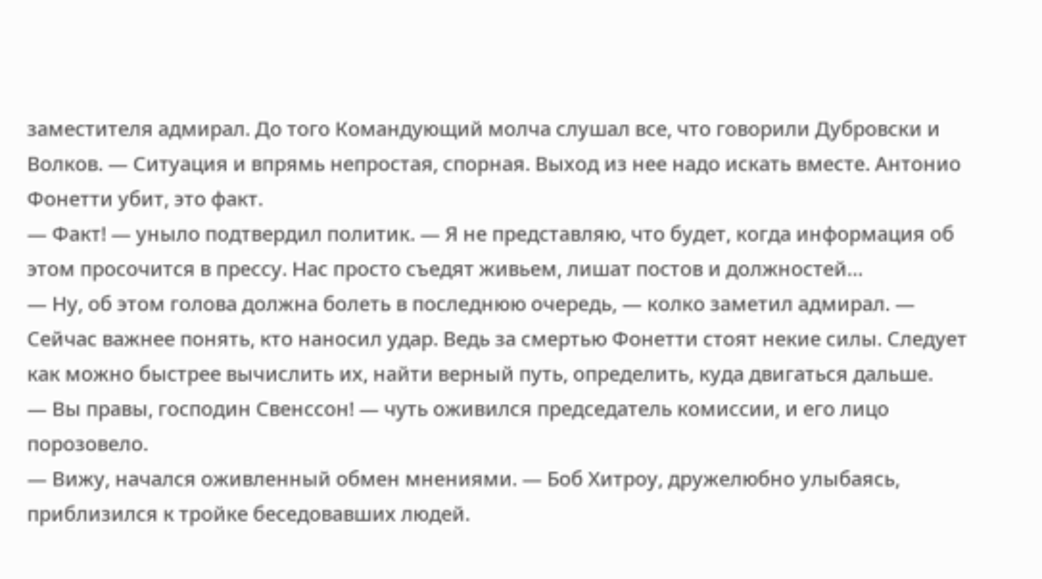заместителя адмирал. До того Командующий молча слушал все, что говорили Дубровски и Волков. — Ситуация и впрямь непростая, спорная. Выход из нее надо искать вместе. Антонио Фонетти убит, это факт.
— Факт! — уныло подтвердил политик. — Я не представляю, что будет, когда информация об этом просочится в прессу. Нас просто съедят живьем, лишат постов и должностей…
— Ну, об этом голова должна болеть в последнюю очередь, — колко заметил адмирал. — Сейчас важнее понять, кто наносил удар. Ведь за смертью Фонетти стоят некие силы. Следует как можно быстрее вычислить их, найти верный путь, определить, куда двигаться дальше.
— Вы правы, господин Свенссон! — чуть оживился председатель комиссии, и его лицо порозовело.
— Вижу, начался оживленный обмен мнениями. — Боб Хитроу, дружелюбно улыбаясь, приблизился к тройке беседовавших людей.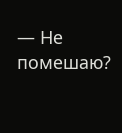— Не помешаю?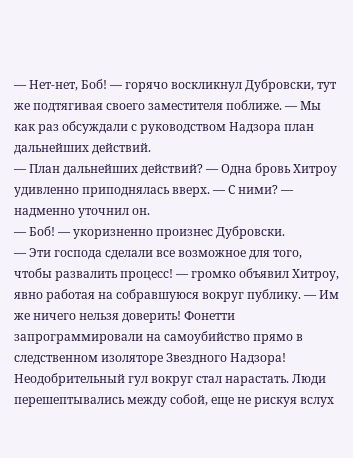— Нет-нет, Боб! — горячо воскликнул Дубровски, тут же подтягивая своего заместителя поближе. — Мы как раз обсуждали с руководством Надзора план дальнейших действий.
— План дальнейших действий? — Одна бровь Хитроу удивленно приподнялась вверх. — С ними? — надменно уточнил он.
— Боб! — укоризненно произнес Дубровски.
— Эти господа сделали все возможное для того, чтобы развалить процесс! — громко объявил Хитроу, явно работая на собравшуюся вокруг публику. — Им же ничего нельзя доверить! Фонетти запрограммировали на самоубийство прямо в следственном изоляторе Звездного Надзора!
Неодобрительный гул вокруг стал нарастать. Люди перешептывались между собой, еще не рискуя вслух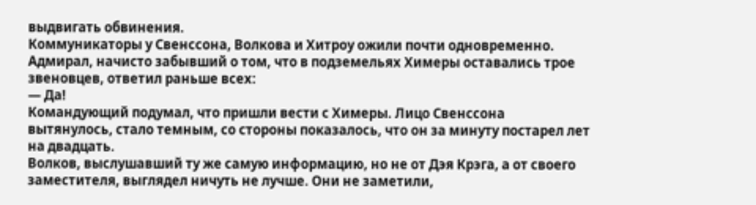выдвигать обвинения.
Коммуникаторы у Свенссона, Волкова и Хитроу ожили почти одновременно. Адмирал, начисто забывший о том, что в подземельях Химеры оставались трое звеновцев, ответил раньше всех:
— Да!
Командующий подумал, что пришли вести с Химеры. Лицо Свенссона вытянулось, стало темным, со стороны показалось, что он за минуту постарел лет на двадцать.
Волков, выслушавший ту же самую информацию, но не от Дэя Крэга, а от своего заместителя, выглядел ничуть не лучше. Они не заметили,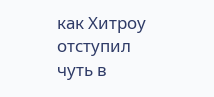как Хитроу отступил чуть в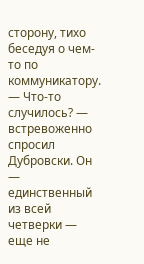сторону, тихо беседуя о чем-то по коммуникатору.
— Что-то случилось? — встревоженно спросил Дубровски. Он — единственный из всей четверки — еще не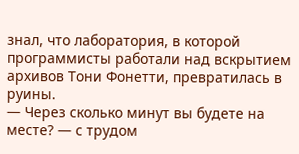знал, что лаборатория, в которой программисты работали над вскрытием архивов Тони Фонетти, превратилась в руины.
— Через сколько минут вы будете на месте? — с трудом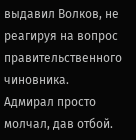выдавил Волков, не реагируя на вопрос правительственного чиновника.
Адмирал просто молчал, дав отбой.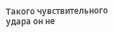Такого чувствительного удара он не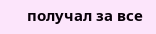получал за все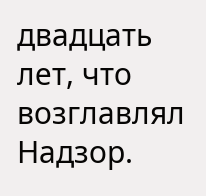двадцать лет, что возглавлял Надзор.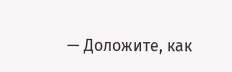— Доложите, как